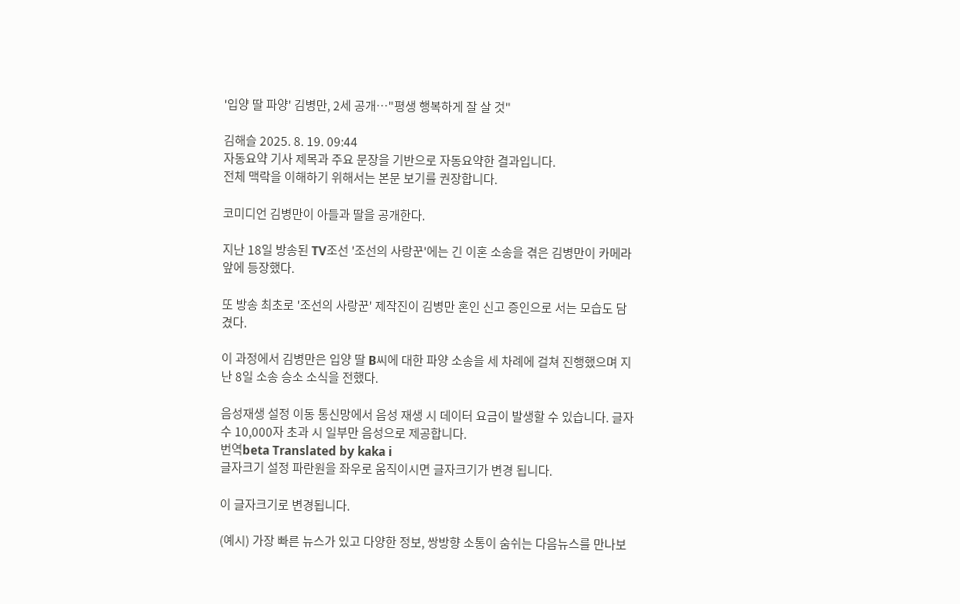'입양 딸 파양' 김병만, 2세 공개…"평생 행복하게 잘 살 것"

김해슬 2025. 8. 19. 09:44
자동요약 기사 제목과 주요 문장을 기반으로 자동요약한 결과입니다.
전체 맥락을 이해하기 위해서는 본문 보기를 권장합니다.

코미디언 김병만이 아들과 딸을 공개한다.

지난 18일 방송된 TV조선 '조선의 사랑꾼'에는 긴 이혼 소송을 겪은 김병만이 카메라 앞에 등장했다.

또 방송 최초로 '조선의 사랑꾼' 제작진이 김병만 혼인 신고 증인으로 서는 모습도 담겼다.

이 과정에서 김병만은 입양 딸 B씨에 대한 파양 소송을 세 차례에 걸쳐 진행했으며 지난 8일 소송 승소 소식을 전했다.

음성재생 설정 이동 통신망에서 음성 재생 시 데이터 요금이 발생할 수 있습니다. 글자 수 10,000자 초과 시 일부만 음성으로 제공합니다.
번역beta Translated by kaka i
글자크기 설정 파란원을 좌우로 움직이시면 글자크기가 변경 됩니다.

이 글자크기로 변경됩니다.

(예시) 가장 빠른 뉴스가 있고 다양한 정보, 쌍방향 소통이 숨쉬는 다음뉴스를 만나보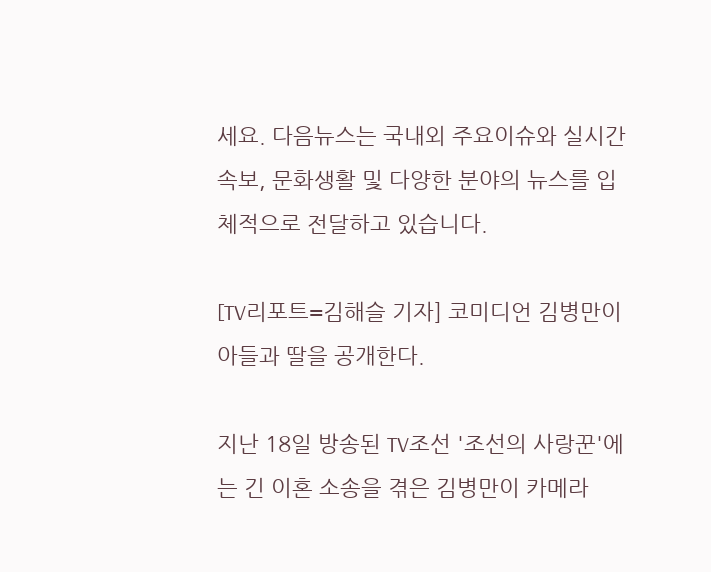세요. 다음뉴스는 국내외 주요이슈와 실시간 속보, 문화생활 및 다양한 분야의 뉴스를 입체적으로 전달하고 있습니다.

[TV리포트=김해슬 기자] 코미디언 김병만이 아들과 딸을 공개한다.

지난 18일 방송된 TV조선 '조선의 사랑꾼'에는 긴 이혼 소송을 겪은 김병만이 카메라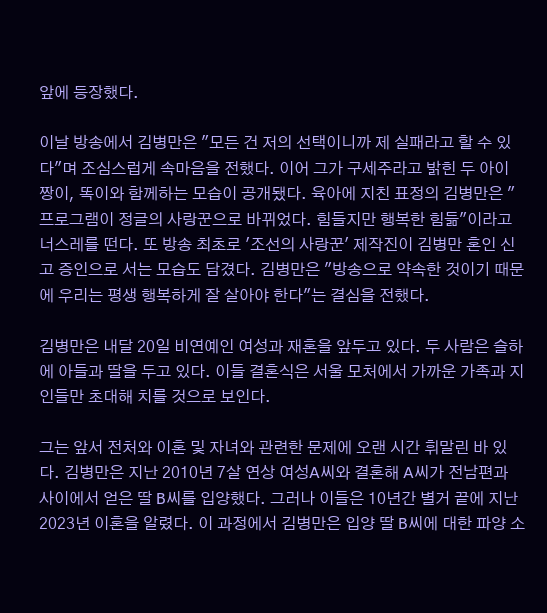앞에 등장했다.

이날 방송에서 김병만은 "모든 건 저의 선택이니까 제 실패라고 할 수 있다"며 조심스럽게 속마음을 전했다. 이어 그가 구세주라고 밝힌 두 아이 짱이, 똑이와 함께하는 모습이 공개됐다. 육아에 지친 표정의 김병만은 "프로그램이 정글의 사랑꾼으로 바뀌었다. 힘들지만 행복한 힘듦"이라고 너스레를 떤다. 또 방송 최초로 '조선의 사랑꾼' 제작진이 김병만 혼인 신고 증인으로 서는 모습도 담겼다. 김병만은 "방송으로 약속한 것이기 때문에 우리는 평생 행복하게 잘 살아야 한다"는 결심을 전했다.

김병만은 내달 20일 비연예인 여성과 재혼을 앞두고 있다. 두 사람은 슬하에 아들과 딸을 두고 있다. 이들 결혼식은 서울 모처에서 가까운 가족과 지인들만 초대해 치를 것으로 보인다.

그는 앞서 전처와 이혼 및 자녀와 관련한 문제에 오랜 시간 휘말린 바 있다. 김병만은 지난 2010년 7살 연상 여성A씨와 결혼해 A씨가 전남편과 사이에서 얻은 딸 B씨를 입양했다. 그러나 이들은 10년간 별거 끝에 지난 2023년 이혼을 알렸다. 이 과정에서 김병만은 입양 딸 B씨에 대한 파양 소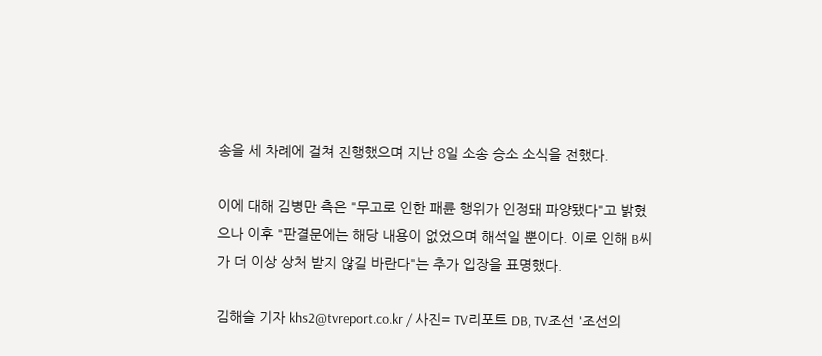송을 세 차례에 걸쳐 진행했으며 지난 8일 소송 승소 소식을 전했다.

이에 대해 김병만 측은 "무고로 인한 패륜 행위가 인정돼 파양됐다"고 밝혔으나 이후 "판결문에는 해당 내용이 없었으며 해석일 뿐이다. 이로 인해 B씨가 더 이상 상처 받지 않길 바란다"는 추가 입장을 표명했다.

김해슬 기자 khs2@tvreport.co.kr / 사진= TV리포트 DB, TV조선 '조선의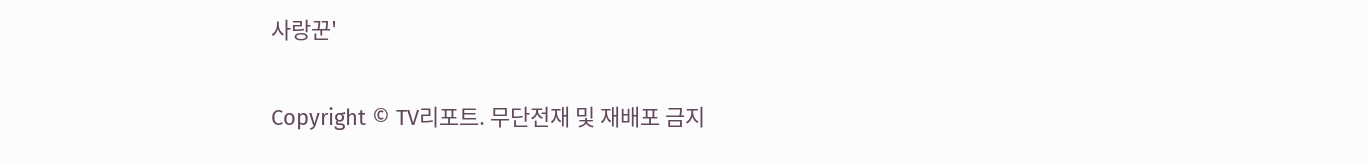사랑꾼'

Copyright © TV리포트. 무단전재 및 재배포 금지